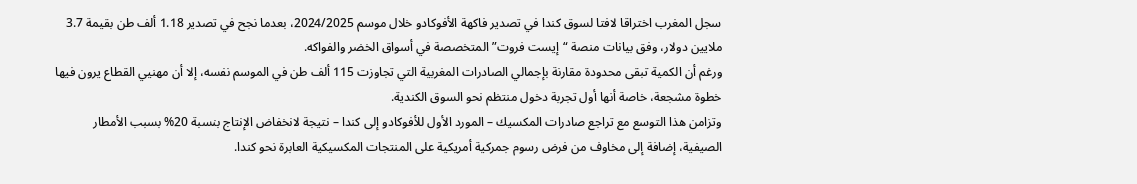سجل المغرب اختراقا لافتا لسوق كندا في تصدير فاكهة الأفوكادو خلال موسم 2024/2025، بعدما نجح في تصدير 1.18 ألف طن بقيمة 3.7 ملايين دولار، وفق بيانات منصة “إيست فروت” المتخصصة في أسواق الخضر والفواكه.
ورغم أن الكمية تبقى محدودة مقارنة بإجمالي الصادرات المغربية التي تجاوزت 115 ألف طن في الموسم نفسه، إلا أن مهنيي القطاع يرون فيها خطوة مشجعة، خاصة أنها أول تجربة دخول منتظم نحو السوق الكندية.
وتزامن هذا التوسع مع تراجع صادرات المكسيك – المورد الأول للأفوكادو إلى كندا – نتيجة لانخفاض الإنتاج بنسبة 20% بسبب الأمطار الصيفية، إضافة إلى مخاوف من فرض رسوم جمركية أمريكية على المنتجات المكسيكية العابرة نحو كندا.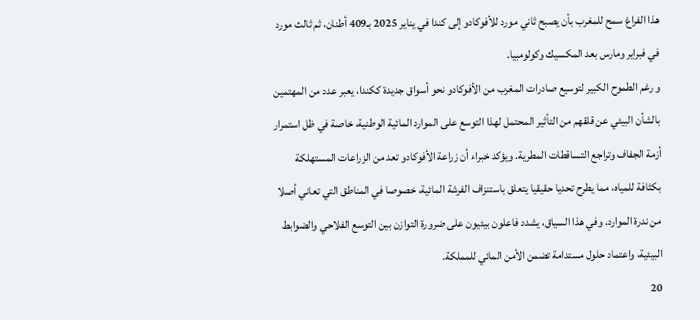هذا الفراغ سمح للمغرب بأن يصبح ثاني مورد للأفوكادو إلى كندا في يناير 2025 بـ409 أطنان، ثم ثالث مورد في فبراير ومارس بعد المكسيك وكولومبيا.
و رغم الطموح الكبير لتوسيع صادرات المغرب من الأفوكادو نحو أسواق جديدة ككندا، يعبر عدد من المهتمين بالشأن البيئي عن قلقهم من التأثير المحتمل لهذا التوسع على الموارد المائية الوطنية، خاصة في ظل استمرار أزمة الجفاف وتراجع التساقطات المطرية. ويؤكد خبراء أن زراعة الأفوكادو تعد من الزراعات المستهلكة بكثافة للمياه، مما يطرح تحديا حقيقيا يتعلق باستنزاف الفرشة المائية، خصوصا في المناطق التي تعاني أصلا من ندرة الموارد. وفي هذا السياق، يشدد فاعلون بيئيون على ضرورة التوازن بين التوسع الفلاحي والضوابط البيئية، واعتماد حلول مستدامة تضمن الأمن المائي للمملكة.
20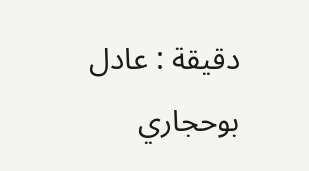دقيقة : عادل بوحجاري